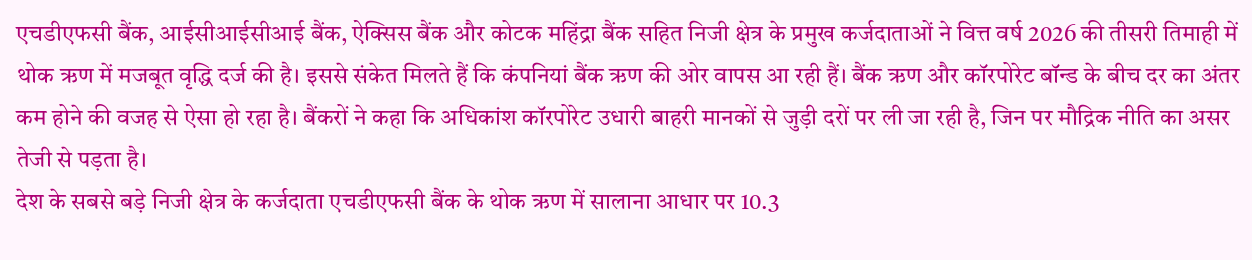एचडीएफसी बैंक, आईसीआईसीआई बैंक, ऐक्सिस बैंक और कोटक महिंद्रा बैंक सहित निजी क्षेत्र के प्रमुख कर्जदाताओं ने वित्त वर्ष 2026 की तीसरी तिमाही में थोक ऋण में मजबूत वृद्धि दर्ज की है। इससे संकेत मिलते हैं कि कंपनियां बैंक ऋण की ओर वापस आ रही हैं। बैंक ऋण और कॉरपोरेट बॉन्ड के बीच दर का अंतर कम होने की वजह से ऐसा हो रहा है। बैंकरों ने कहा कि अधिकांश कॉरपोरेट उधारी बाहरी मानकों से जुड़ी दरों पर ली जा रही है, जिन पर मौद्रिक नीति का असर तेजी से पड़ता है।
देश के सबसे बड़े निजी क्षेत्र के कर्जदाता एचडीएफसी बैंक के थोक ऋण में सालाना आधार पर 10.3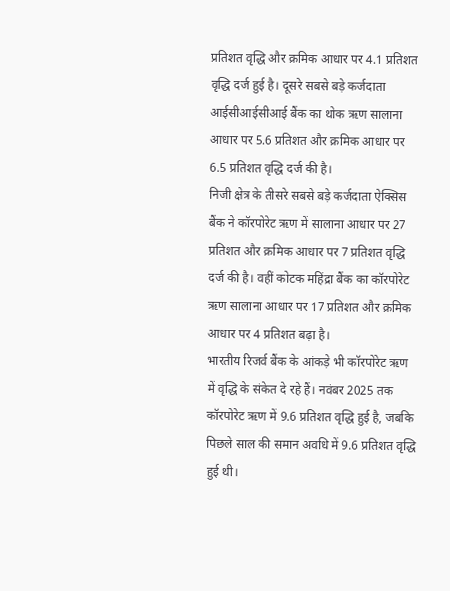प्रतिशत वृद्धि और क्रमिक आधार पर 4.1 प्रतिशत वृद्धि दर्ज हुई है। दूसरे सबसे बड़े कर्जदाता आईसीआईसीआई बैंक का थोक ऋण सालाना आधार पर 5.6 प्रतिशत और क्रमिक आधार पर 6.5 प्रतिशत वृद्धि दर्ज की है।
निजी क्षेत्र के तीसरे सबसे बड़े कर्जदाता ऐक्सिस बैंक ने कॉरपोरेट ऋण में सालाना आधार पर 27 प्रतिशत और क्रमिक आधार पर 7 प्रतिशत वृद्धि दर्ज की है। वहीं कोटक महिंद्रा बैंक का कॉरपोरेट ऋण सालाना आधार पर 17 प्रतिशत और क्रमिक आधार पर 4 प्रतिशत बढ़ा है।
भारतीय रिजर्व बैंक के आंकड़े भी कॉरपोरेट ऋण में वृद्धि के संकेत दे रहे हैं। नवंबर 2025 तक कॉरपोरेट ऋण में 9.6 प्रतिशत वृद्धि हुई है, जबकि पिछले साल की समान अवधि में 9.6 प्रतिशत वृद्धि हुई थी।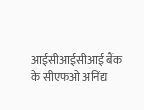आईसीआईसीआई बैंक के सीएफओ अनिंद्य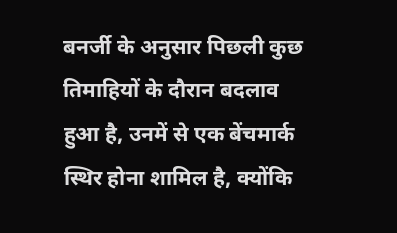बनर्जी के अनुसार पिछली कुछ तिमाहियों के दौरान बदलाव हुआ है, उनमें से एक बेंचमार्क स्थिर होना शामिल है, क्योंकि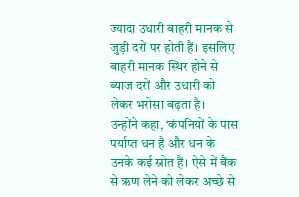ज्यादा उधारी बाहरी मानक से जुड़ी दरों पर होती हैं। इसलिए बाहरी मानक स्थिर होने से ब्याज दरों और उधारी को लेकर भरोसा बढ़ता है।
उन्होंने कहा, ‘कंपनियों के पास पर्याप्त धन है और धन के उनके कई स्रोत हैं। ऐसे में बैंक से ऋण लेने को लेकर अच्छे से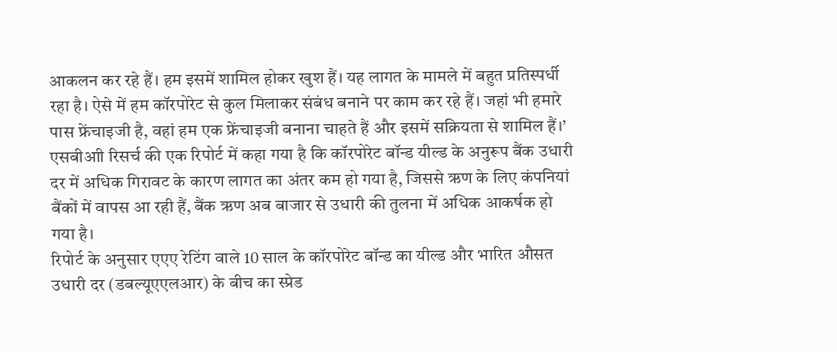आकलन कर रहे हैं। हम इसमें शामिल होकर खुश हैं। यह लागत के मामले में बहुत प्रतिस्पर्धी रहा है। ऐसे में हम कॉरपोरेट से कुल मिलाकर संबंध बनाने पर काम कर रहे हैं। जहां भी हमारे पास फ्रेंचाइजी है, वहां हम एक फ्रेंचाइजी बनाना चाहते हैं और इसमें सक्रियता से शामिल हैं।’
एसबीआी रिसर्च की एक रिपोर्ट में कहा गया है कि कॉरपोरेट बॉन्ड यील्ड के अनुरूप बैंक उधारी दर में अधिक गिरावट के कारण लागत का अंतर कम हो गया है, जिससे ऋण के लिए कंपनियां बैंकों में वापस आ रही हैं, बैंक ऋण अब बाजार से उधारी की तुलना में अधिक आकर्षक हो गया है।
रिपोर्ट के अनुसार एएए रेटिंग वाले 10 साल के कॉरपोरेट बॉन्ड का यील्ड और भारित औसत उधारी दर (डबल्यूएएलआर) के बीच का स्प्रेड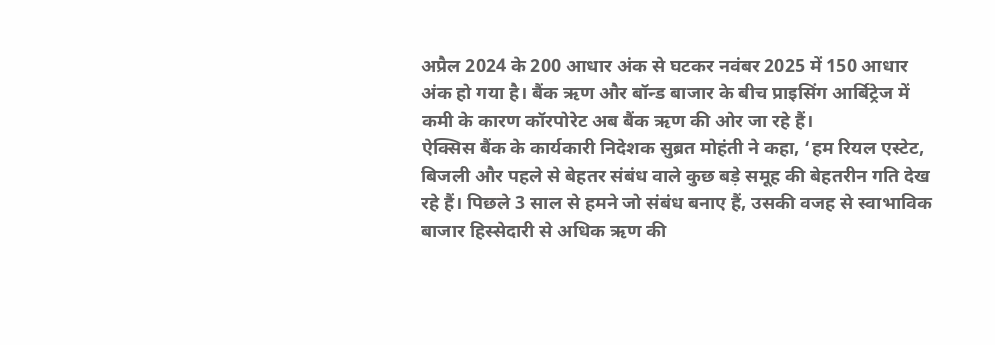अप्रैल 2024 के 200 आधार अंक से घटकर नवंबर 2025 में 150 आधार अंक हो गया है। बैंक ऋण और बॉन्ड बाजार के बीच प्राइसिंग आर्बिट्रेज में कमी के कारण कॉरपोरेट अब बैंक ऋण की ओर जा रहे हैं।
ऐक्सिस बैंक के कार्यकारी निदेशक सुब्रत मोहंती ने कहा, ‘हम रियल एस्टेट, बिजली और पहले से बेहतर संबंध वाले कुछ बड़े समूह की बेहतरीन गति देख रहे हैं। पिछले 3 साल से हमने जो संबंध बनाए हैं, उसकी वजह से स्वाभाविक बाजार हिस्सेदारी से अधिक ऋण की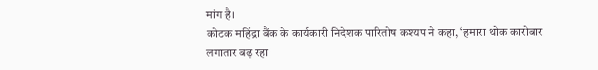मांग है।
कोटक महिंद्रा बैंक के कार्यकारी निदेशक पारितोष कश्यप ने कहा, ‘हमारा थोक कारोबार लगातार बढ़ रहा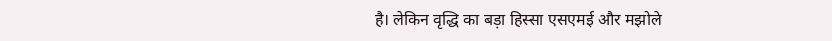है। लेकिन वृद्धि का बड़ा हिस्सा एसएमई और मझोले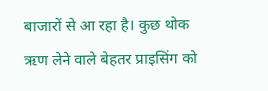बाजारों से आ रहा है। कुछ थोक ऋण लेने वाले बेहतर प्राइसिंग को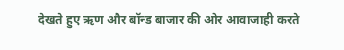देखते हुए ऋण और बॉन्ड बाजार की ओर आवाजाही करते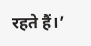रहते हैं।’